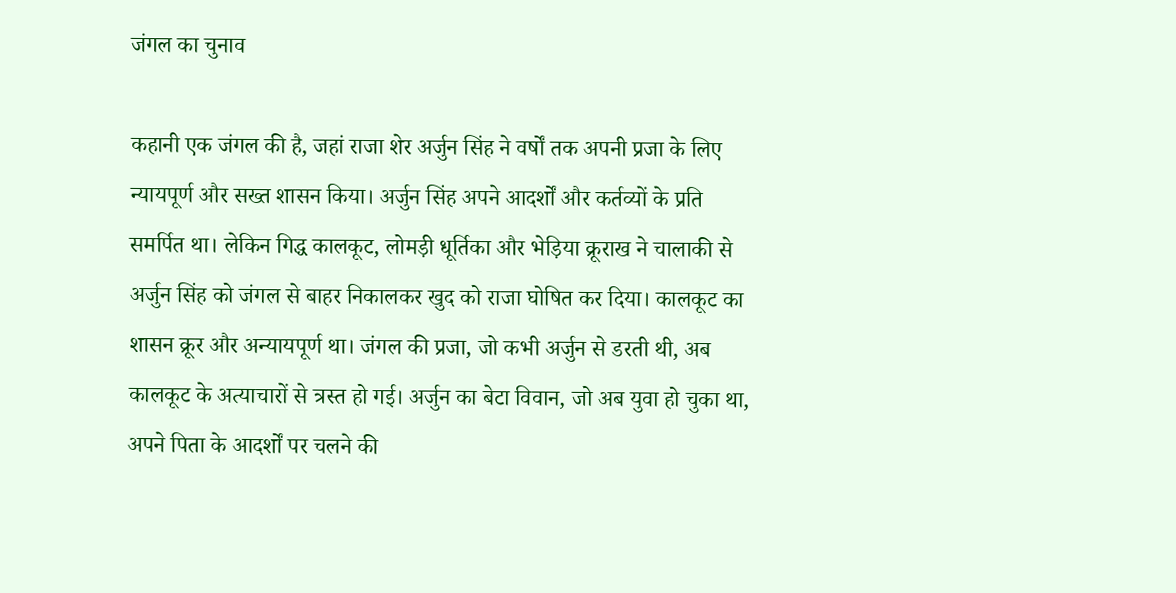जंगल का चुनाव

कहानी एक जंगल की है, जहां राजा शेर अर्जुन सिंह ने वर्षों तक अपनी प्रजा के लिए न्यायपूर्ण और सख्त शासन किया। अर्जुन सिंह अपने आदर्शों और कर्तव्यों के प्रति समर्पित था। लेकिन गिद्ध कालकूट, लोमड़ी धूर्तिका और भेड़िया क्रूराख ने चालाकी से अर्जुन सिंह को जंगल से बाहर निकालकर खुद को राजा घोषित कर दिया। कालकूट का शासन क्रूर और अन्यायपूर्ण था। जंगल की प्रजा, जो कभी अर्जुन से डरती थी, अब कालकूट के अत्याचारों से त्रस्त हो गई। अर्जुन का बेटा विवान, जो अब युवा हो चुका था, अपने पिता के आदर्शों पर चलने की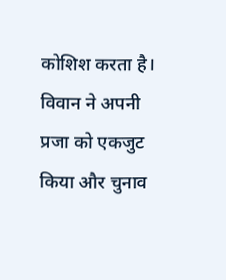कोशिश करता है। विवान ने अपनी प्रजा को एकजुट किया और चुनाव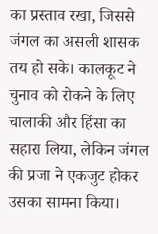का प्रस्ताव रखा, जिससे जंगल का असली शासक तय हो सके। कालकूट ने चुनाव को रोकने के लिए चालाकी और हिंसा का सहारा लिया, लेकिन जंगल की प्रजा ने एकजुट होकर उसका सामना किया।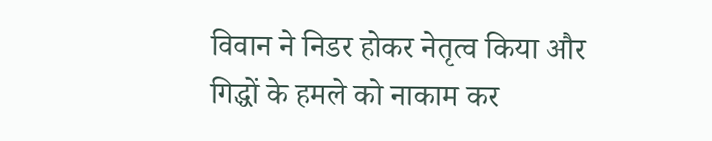विवान ने निडर होकर नेतृत्व किया और गिद्धों के हमले को नाकाम कर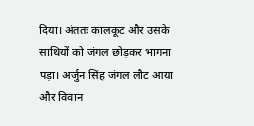दिया। अंततः कालकूट और उसके साथियों को जंगल छोड़कर भागना पड़ा। अर्जुन सिंह जंगल लौट आया और विवान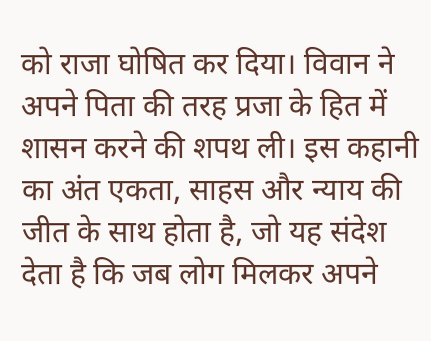को राजा घोषित कर दिया। विवान ने अपने पिता की तरह प्रजा के हित में शासन करने की शपथ ली। इस कहानी का अंत एकता, साहस और न्याय की जीत के साथ होता है, जो यह संदेश देता है कि जब लोग मिलकर अपने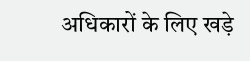अधिकारों के लिए खड़े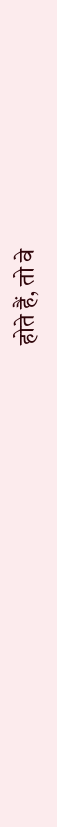होते हैं, तो वे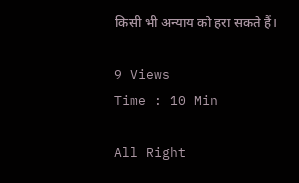किसी भी अन्याय को हरा सकते हैं।

9 Views
Time : 10 Min

All Right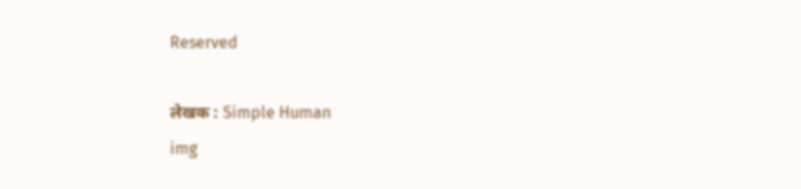Reserved

लेखक : Simple Human
img